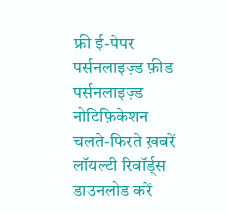फ्री ई-पेपर
पर्सनलाइज़्ड फ़ीड
पर्सनलाइज़्ड नोटिफ़िकेशन
चलते-फिरते ख़बरें
लॉयल्टी रिवॉर्ड्स
डाउनलोड करें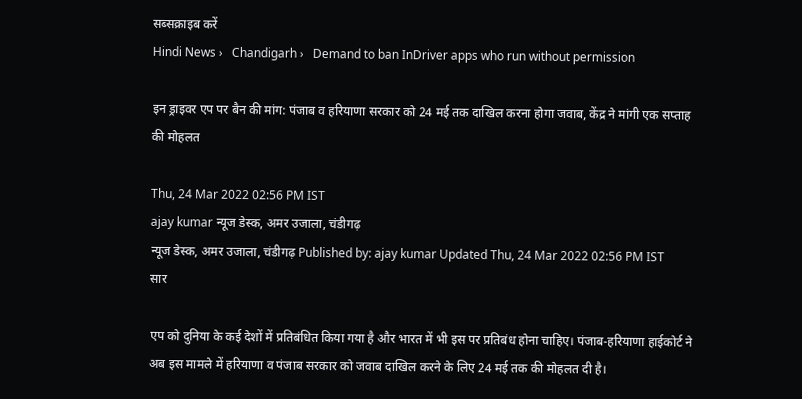सब्सक्राइब करें
Hindi News ›   Chandigarh ›   Demand to ban InDriver apps who run without permission

इन ड्राइवर एप पर बैन की मांग: पंजाब व हरियाणा सरकार को 24 मई तक दाखिल करना होगा जवाब, केंद्र ने मांगी एक सप्ताह की मोहलत

Thu, 24 Mar 2022 02:56 PM IST
ajay kumar न्यूज डेस्क, अमर उजाला, चंडीगढ़
न्यूज डेस्क, अमर उजाला, चंडीगढ़ Published by: ajay kumar Updated Thu, 24 Mar 2022 02:56 PM IST
सार

एप को दुनिया के कई देशों में प्रतिबंधित किया गया है और भारत में भी इस पर प्रतिबंध होना चाहिए। पंजाब-हरियाणा हाईकोर्ट ने अब इस मामले में हरियाणा व पंजाब सरकार को जवाब दाखिल करने के लिए 24 मई तक की मोहलत दी है।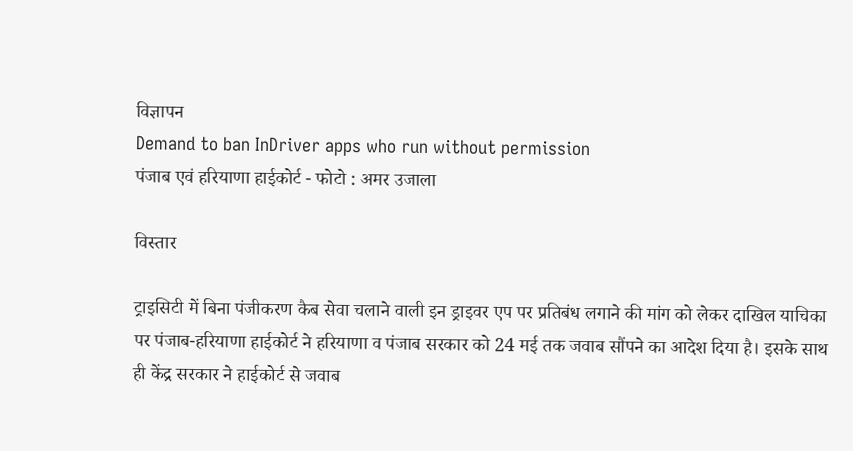विज्ञापन
Demand to ban InDriver apps who run without permission
पंजाब एवं हरियाणा हाईकोर्ट - फोटो : अमर उजाला

विस्तार

ट्राइसिटी में बिना पंजीकरण कैब सेवा चलाने वाली इन ड्राइवर एप पर प्रतिबंध लगाने की मांग को लेकर दाखिल याचिका पर पंजाब-हरियाणा हाईकोर्ट ने हरियाणा व पंजाब सरकार को 24 मई तक जवाब सौंपने का आदेश दिया है। इसके साथ ही केंद्र सरकार ने हाईकोर्ट से जवाब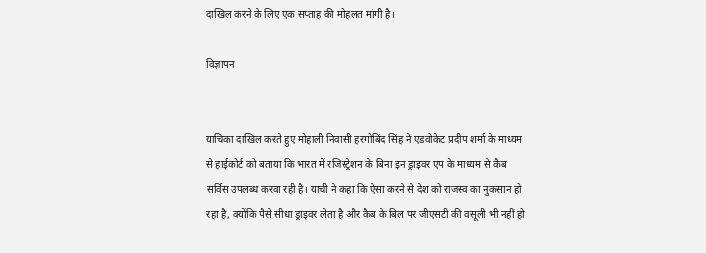दाखिल करने के लिए एक सप्ताह की मोहलत मांगी है।

विज्ञापन


याचिका दाखिल करते हुए मोहाली निवासी हरगोबिंद सिंह ने एडवोकेट प्रदीप शर्मा के माध्यम से हाईकोर्ट को बताया कि भारत में रजिस्ट्रेशन के बिना इन ड्राइवर एप के माध्यम से कैब सर्विस उपलब्ध करवा रही है। याची ने कहा कि ऐसा करने से देश को राजस्व का नुकसान हो रहा है, क्योंकि पैसे सीधा ड्राइवर लेता है और कैब के बिल पर जीएसटी की वसूली भी नहीं हो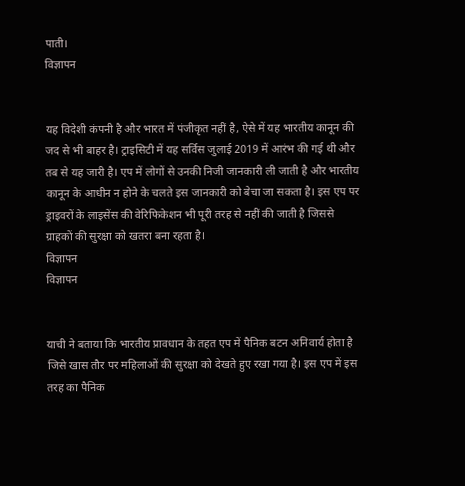पाती।
विज्ञापन


यह विदेशी कंपनी है और भारत में पंजीकृत नहीं है, ऐसे में यह भारतीय कानून की जद से भी बाहर है। ट्राइसिटी में यह सर्विस जुलाई 2019 में आरंभ की गई थी और तब से यह जारी है। एप में लोगों से उनकी निजी जानकारी ली जाती है और भारतीय कानून के आधीन न होने के चलते इस जानकारी को बेचा जा सकता है। इस एप पर ड्राइवरों के लाइसेंस की वेरिफिकेशन भी पूरी तरह से नहीं की जाती है जिससे ग्राहकों की सुरक्षा को खतरा बना रहता है।
विज्ञापन
विज्ञापन


याची ने बताया कि भारतीय प्रावधान के तहत एप में पैनिक बटन अनिवार्य होता है जिसे खास तौर पर महिलाओं की सुरक्षा को देखते हुए रखा गया है। इस एप में इस तरह का पैनिक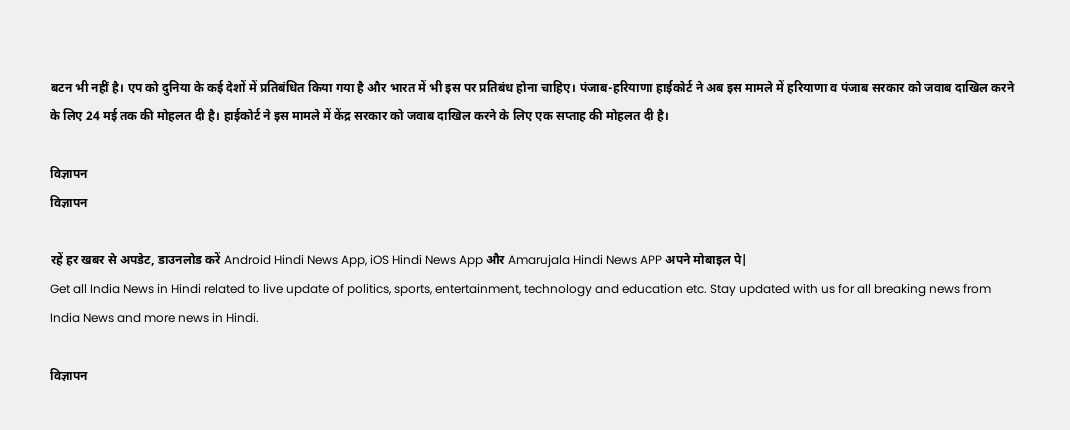बटन भी नहीं है। एप को दुनिया के कई देशों में प्रतिबंधित किया गया है और भारत में भी इस पर प्रतिबंध होना चाहिए। पंजाब-हरियाणा हाईकोर्ट ने अब इस मामले में हरियाणा व पंजाब सरकार को जवाब दाखिल करने के लिए 24 मई तक की मोहलत दी है। हाईकोर्ट ने इस मामले में केंद्र सरकार को जवाब दाखिल करने के लिए एक सप्ताह की मोहलत दी है।

विज्ञापन
विज्ञापन

रहें हर खबर से अपडेट, डाउनलोड करें Android Hindi News App, iOS Hindi News App और Amarujala Hindi News APP अपने मोबाइल पे|
Get all India News in Hindi related to live update of politics, sports, entertainment, technology and education etc. Stay updated with us for all breaking news from India News and more news in Hindi.

विज्ञापन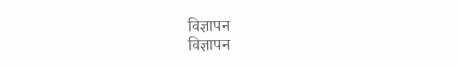विज्ञापन
विज्ञापन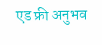एड फ्री अनुभव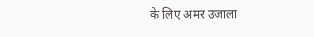के लिए अमर उजाला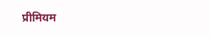प्रीमियम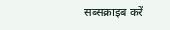सब्सक्राइब करें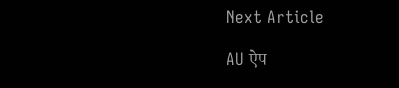Next Article

AU ऐप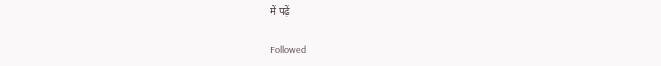में पढ़ें

Followed